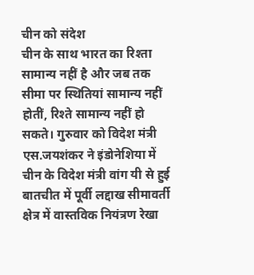चीन को संदेश
चीन के साथ भारत का रिश्ता सामान्य नहीं है और जब तक सीमा पर स्थितियां सामान्य नहीं होतीं, रिश्ते सामान्य नहीं हो सकते। गुरुवार को विदेश मंत्री एस.जयशंकर ने इंडोनेशिया में चीन के विदेश मंत्री वांग यी से हुई बातचीत में पूर्वी लद्दाख सीमावर्ती क्षेत्र में वास्तविक नियंत्रण रेखा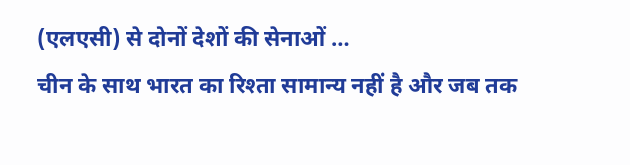(एलएसी) से दोनों देशों की सेनाओं …
चीन के साथ भारत का रिश्ता सामान्य नहीं है और जब तक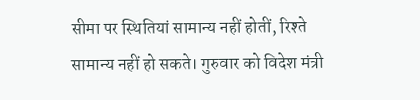सीमा पर स्थितियां सामान्य नहीं होतीं, रिश्ते सामान्य नहीं हो सकते। गुरुवार को विदेश मंत्री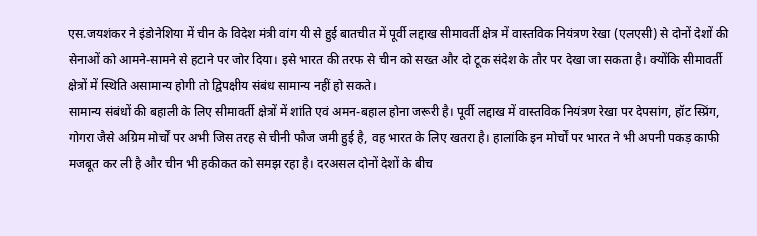एस.जयशंकर ने इंडोनेशिया में चीन के विदेश मंत्री वांग यी से हुई बातचीत में पूर्वी लद्दाख सीमावर्ती क्षेत्र में वास्तविक नियंत्रण रेखा (एलएसी) से दोनों देशों की सेनाओं को आमने-सामने से हटाने पर जोर दिया। इसे भारत की तरफ से चीन को सख्त और दो टूक संदेश के तौर पर देखा जा सकता है। क्योंकि सीमावर्ती क्षेत्रों में स्थिति असामान्य होगी तो द्विपक्षीय संबंध सामान्य नहीं हो सकते।
सामान्य संबंधों की बहाली के लिए सीमावर्ती क्षेत्रों में शांति एवं अमन-बहाल होना जरूरी है। पूर्वी लद्दाख में वास्तविक नियंत्रण रेखा पर देपसांग, हॉट स्प्रिंग, गोगरा जैसे अग्रिम मोर्चों पर अभी जिस तरह से चीनी फौज जमी हुई है, वह भारत के लिए खतरा है। हालांकि इन मोर्चों पर भारत ने भी अपनी पकड़ काफी मजबूत कर ली है और चीन भी हकीकत को समझ रहा है। दरअसल दोनों देशों के बीच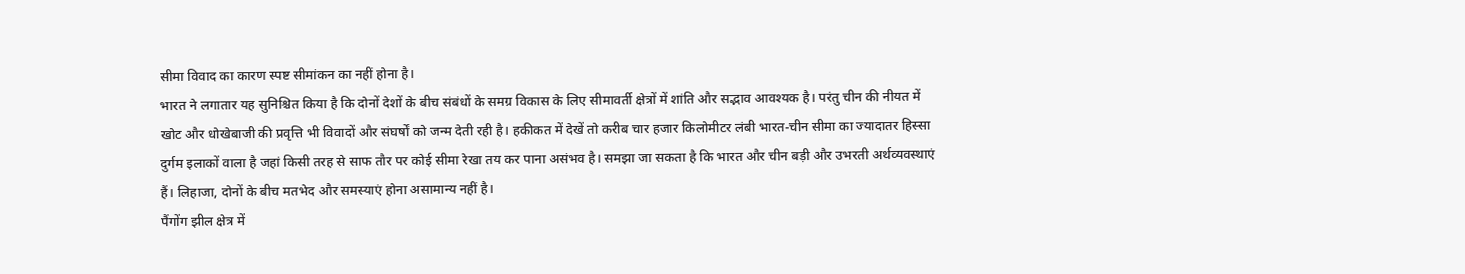सीमा विवाद का कारण स्पष्ट सीमांकन का नहीं होना है।
भारत ने लगातार यह सुनिश्चित किया है कि दोनों देशों के बीच संबंधों के समग्र विकास के लिए सीमावर्ती क्षेत्रों में शांति और सद्भाव आवश्यक है। परंतु चीन की नीयत में खोट और धोखेबाजी की प्रवृत्ति भी विवादों और संघर्षों को जन्म देती रही है। हकीकत में देखें तो करीब चार हजार किलोमीटर लंबी भारत-चीन सीमा का ज्यादातर हिस्सा दुर्गम इलाकों वाला है जहां किसी तरह से साफ तौर पर कोई सीमा रेखा तय कर पाना असंभव है। समझा जा सकता है कि भारत और चीन बड़ी और उभरती अर्थव्यवस्थाएं हैं। लिहाजा, दोनों के बीच मतभेद और समस्याएं होना असामान्य नहीं है।
पैंगोंग झील क्षेत्र में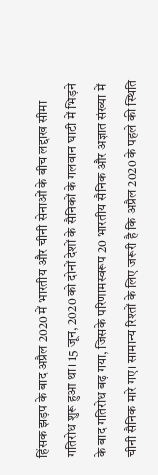हिंसक झड़प के बाद अप्रैल 2020 में भारतीय और चीनी सेनाओं के बीच लद्दाख सीमा गतिरोध शुरू हुआ था। 15 जून, 2020 को दोनों देशों के सैनिकों के गलवान घाटी में भिड़ने के बाद गतिरोध बढ़ गया, जिसके परिणामस्वरूप 20 भारतीय सैनिक और अज्ञात संख्या में चीनी सैनिक मारे गए। सामान्य रिश्तों के लिए जरूरी है कि अप्रैल 2020 के पहले की स्थिति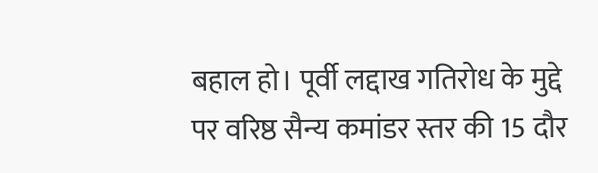बहाल हो। पूर्वी लद्दाख गतिरोध के मुद्दे पर वरिष्ठ सैन्य कमांडर स्तर की 15 दौर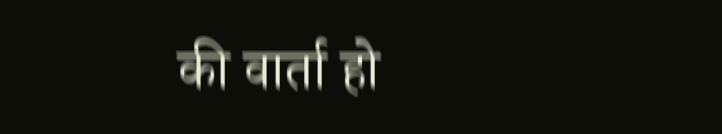की वार्ता हो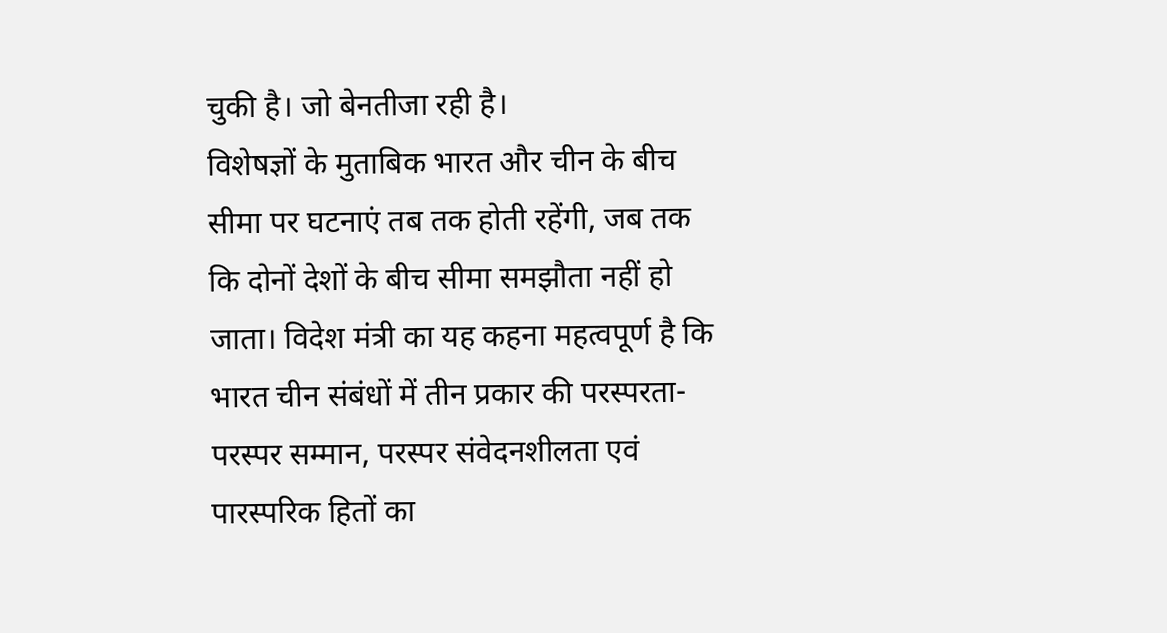चुकी है। जो बेनतीजा रही है।
विशेषज्ञों के मुताबिक भारत और चीन के बीच सीमा पर घटनाएं तब तक होती रहेंगी, जब तक कि दोनों देशों के बीच सीमा समझौता नहीं हो जाता। विदेश मंत्री का यह कहना महत्वपूर्ण है कि भारत चीन संबंधों में तीन प्रकार की परस्परता-परस्पर सम्मान, परस्पर संवेदनशीलता एवं पारस्परिक हितों का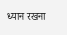ध्यान रखना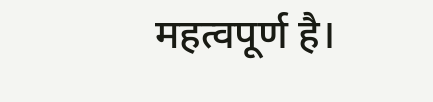महत्वपूर्ण है।